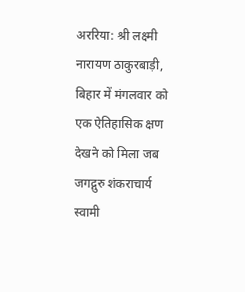अररिया: श्री लक्ष्मी नारायण ठाकुरबाड़ी, बिहार में मंगलवार को एक ऐतिहासिक क्षण देखने को मिला जब जगद्गुरु शंकराचार्य स्वामी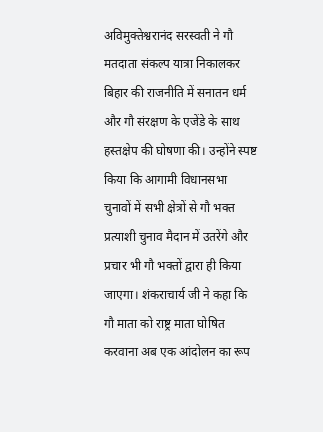अविमुक्तेश्वरानंद सरस्वती ने गौ मतदाता संकल्प यात्रा निकालकर बिहार की राजनीति में सनातन धर्म और गौ संरक्षण के एजेंडे के साथ हस्तक्षेप की घोषणा की। उन्होंने स्पष्ट किया कि आगामी विधानसभा चुनावों में सभी क्षेत्रों से गौ भक्त प्रत्याशी चुनाव मैदान में उतरेंगे और प्रचार भी गौ भक्तों द्वारा ही किया जाएगा। शंकराचार्य जी ने कहा कि गौ माता को राष्ट्र माता घोषित करवाना अब एक आंदोलन का रूप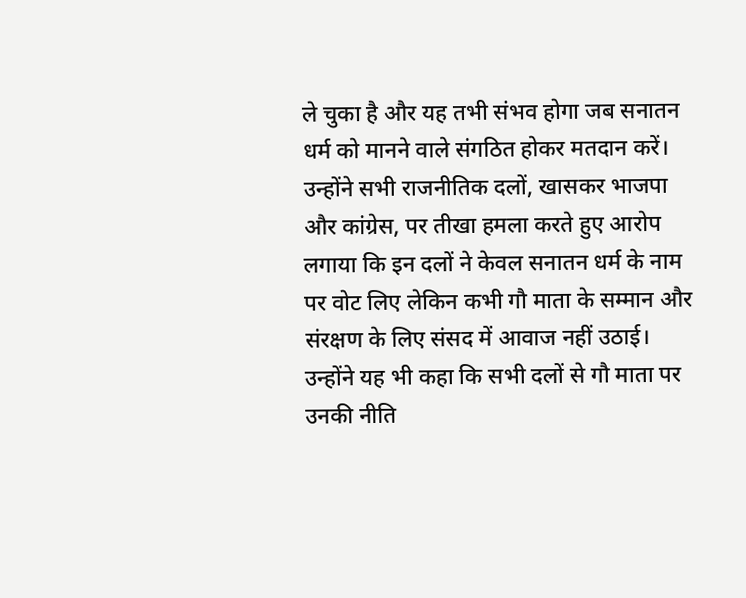ले चुका है और यह तभी संभव होगा जब सनातन धर्म को मानने वाले संगठित होकर मतदान करें।
उन्होंने सभी राजनीतिक दलों, खासकर भाजपा और कांग्रेस, पर तीखा हमला करते हुए आरोप लगाया कि इन दलों ने केवल सनातन धर्म के नाम पर वोट लिए लेकिन कभी गौ माता के सम्मान और संरक्षण के लिए संसद में आवाज नहीं उठाई। उन्होंने यह भी कहा कि सभी दलों से गौ माता पर उनकी नीति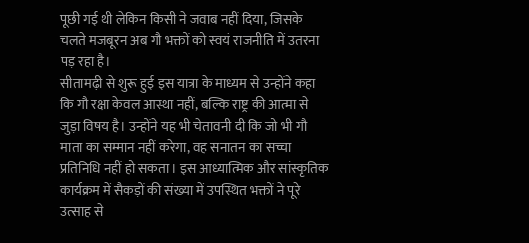पूछी गई थी लेकिन किसी ने जवाब नहीं दिया, जिसके चलते मजबूरन अब गौ भक्तों को स्वयं राजनीति में उतरना पड़ रहा है।
सीतामढ़ी से शुरू हुई इस यात्रा के माध्यम से उन्होंने कहा कि गौ रक्षा केवल आस्था नहीं, बल्कि राष्ट्र की आत्मा से जुड़ा विषय है। उन्होंने यह भी चेतावनी दी कि जो भी गौ माता का सम्मान नहीं करेगा, वह सनातन का सच्चा प्रतिनिधि नहीं हो सकता। इस आध्यात्मिक और सांस्कृतिक कार्यक्रम में सैकड़ों की संख्या में उपस्थित भक्तों ने पूरे उत्साह से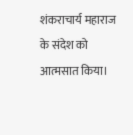शंकराचार्य महाराज के संदेश को आत्मसात किया।